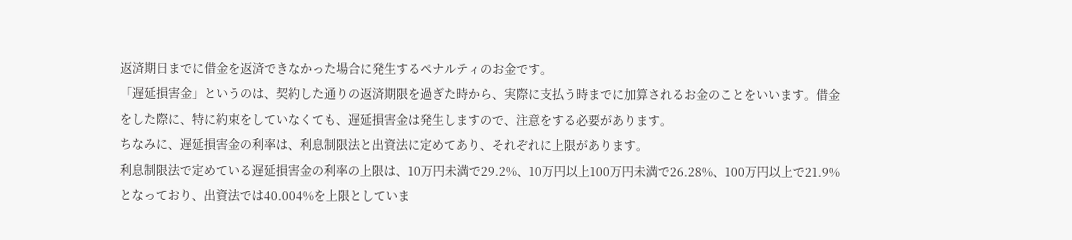返済期日までに借金を返済できなかった場合に発生するペナルティのお金です。
「遅延損害金」というのは、契約した通りの返済期限を過ぎた時から、実際に支払う時までに加算されるお金のことをいいます。借金をした際に、特に約束をしていなくても、遅延損害金は発生しますので、注意をする必要があります。
ちなみに、遅延損害金の利率は、利息制限法と出資法に定めてあり、それぞれに上限があります。
利息制限法で定めている遅延損害金の利率の上限は、10万円未満で29.2%、10万円以上100万円未満で26.28%、100万円以上で21.9%となっており、出資法では40.004%を上限としていま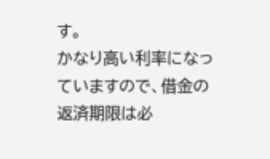す。
かなり高い利率になっていますので、借金の返済期限は必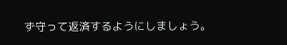ず守って返済するようにしましょう。